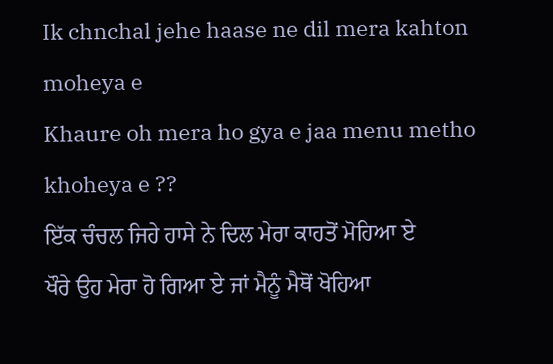Ik chnchal jehe haase ne dil mera kahton moheya e
Khaure oh mera ho gya e jaa menu metho khoheya e ??
ਇੱਕ ਚੰਚਲ ਜਿਹੇ ਹਾਸੇ ਨੇ ਦਿਲ ਮੇਰਾ ਕਾਹਤੋਂ ਮੋਹਿਆ ਏ
ਖੌਰੇ ਉਹ ਮੇਰਾ ਹੋ ਗਿਆ ਏ ਜਾਂ ਮੈਨੂੰ ਮੈਥੋਂ ਖੋਹਿਆ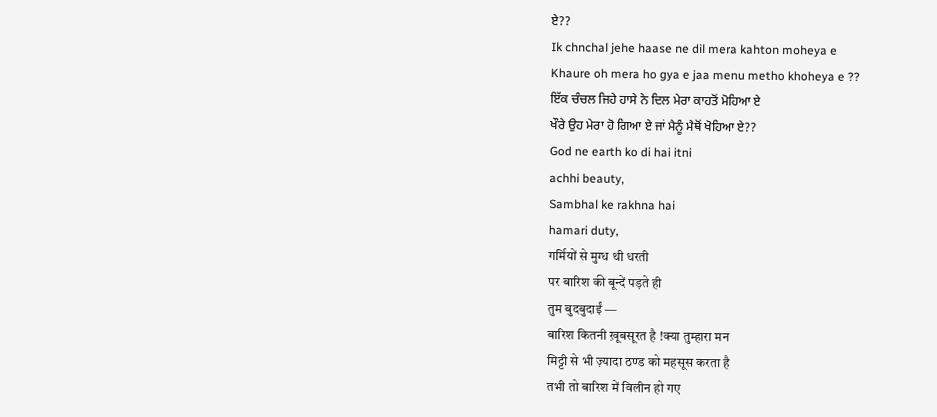ਏ??
Ik chnchal jehe haase ne dil mera kahton moheya e
Khaure oh mera ho gya e jaa menu metho khoheya e ??
ਇੱਕ ਚੰਚਲ ਜਿਹੇ ਹਾਸੇ ਨੇ ਦਿਲ ਮੇਰਾ ਕਾਹਤੋਂ ਮੋਹਿਆ ਏ
ਖੌਰੇ ਉਹ ਮੇਰਾ ਹੋ ਗਿਆ ਏ ਜਾਂ ਮੈਨੂੰ ਮੈਥੋਂ ਖੋਹਿਆ ਏ??
God ne earth ko di hai itni
achhi beauty,
Sambhal ke rakhna hai
hamari duty,
गर्मियों से मुग्ध थी धरती
पर बारिश की बून्दें पड़ते ही
तुम बुदबुदाईं —
बारिश कितनी ख़ूबसूरत है !क्या तुम्हारा मन
मिट्टी से भी ज़्यादा ठण्ड को महसूस करता है
तभी तो बारिश में विलीन हो गए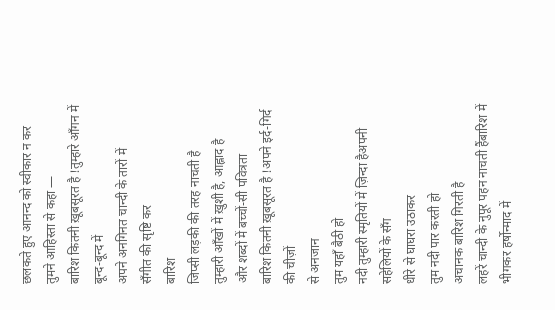छलकते हुए आनन्द को स्वीकार न कर
तुमने आहिस्ता से कहा —
बारिश कितनी ख़ूबसूरत है !तुम्हारे आँगन में
बून्द-बून्द में
अपने अनगिनत चान्दी के तारों में
सँगीत की सृष्टि कर
बारिश
जिप्सी लड़की की तरह नाचती है
तुम्हारी आँखों में ख़ुशी है, आह्लाद है
और शब्दों में बच्चों-सी पवित्रता
बारिश कितनी ख़ूबसूरत है !अपने इर्द-गिर्द की चीज़ों
से अनजान
तुम यहाँ बैठी हो
नदी तुम्हारी स्मृतियों में ज़िन्दा हैअपनी सहेलियों के सँग
धीरे से घाघरा उठाकर
तुम नदी पार करती हो
अचानक बारिश गिरती है
लहरें चान्दी के नुपूर पहन नाचती हैंबारिश में भीगकर हर्षोन्माद में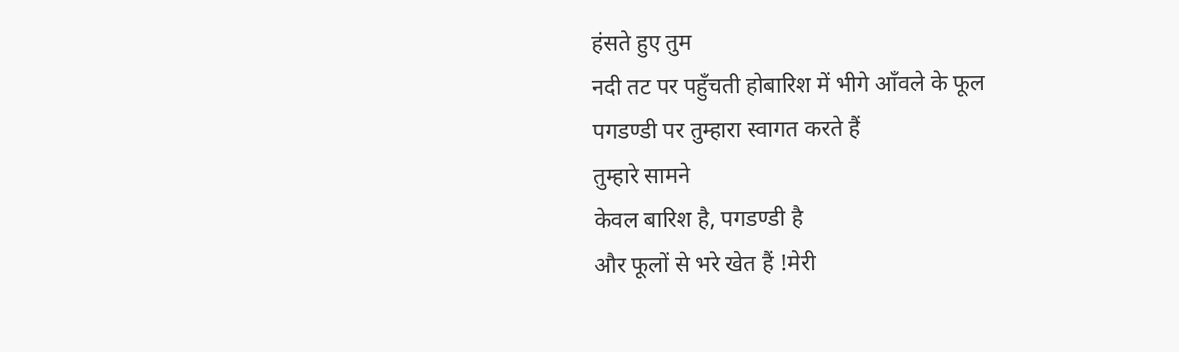हंसते हुए तुम
नदी तट पर पहुँचती होबारिश में भीगे आँवले के फूल
पगडण्डी पर तुम्हारा स्वागत करते हैं
तुम्हारे सामने
केवल बारिश है, पगडण्डी है
और फूलों से भरे खेत हैं !मेरी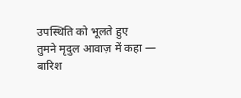उपस्थिति को भूलते हुए
तुमने मृदुल आवाज़ में कहा —
बारिश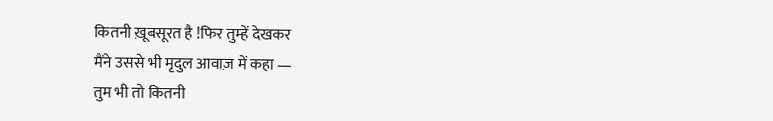कितनी ख़ूबसूरत है !फिर तुम्हें देखकर
मैंने उससे भी मृदुल आवाज़ में कहा —
तुम भी तो कितनी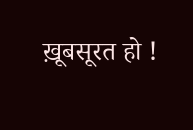ख़ूबसूरत हो !